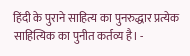हिंदी के पुराने साहित्य का पुनरुद्धार प्रत्येक साहित्यिक का पुनीत कर्तव्य है। -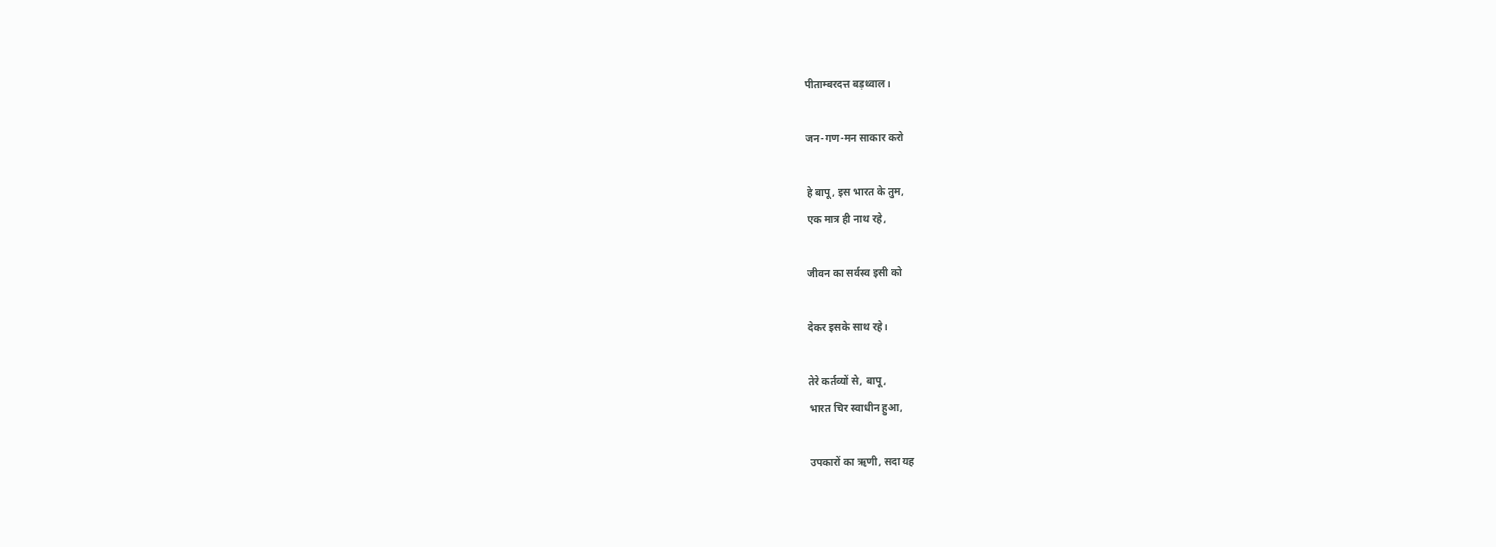पीताम्बरदत्त बड़थ्वाल।

जन-गण-मन साकार करो

हे बापू, इस भारत के तुम,
एक मात्र ही नाथ रहे,

जीवन का सर्वस्व इसी को

देकर इसके साथ रहे।

तेरे कर्तव्यों से, बापू,
भारत चिर स्वाधीन हुआ,

उपकारों का ऋणी, सदा यह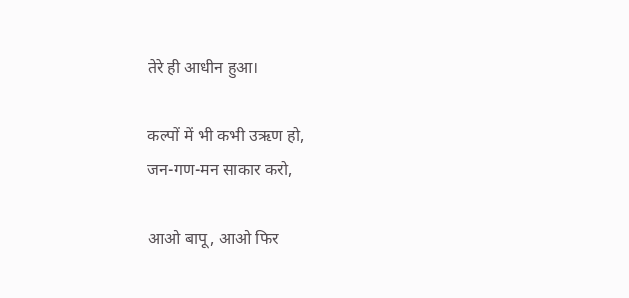तेरे ही आधीन हुआ।

कल्पों में भी कभी उऋण हो,
जन-गण-मन साकार करो,

आओ बापू, आओ फिर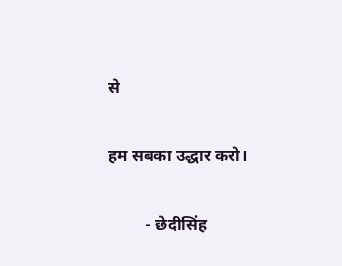से

हम सबका उद्धार करो।

         - छेदीसिंह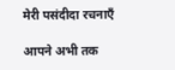मेरी पसंदीदा रचनाएँ

आपने अभी तक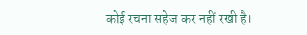कोई रचना सहेज कर नहीं रखी है।